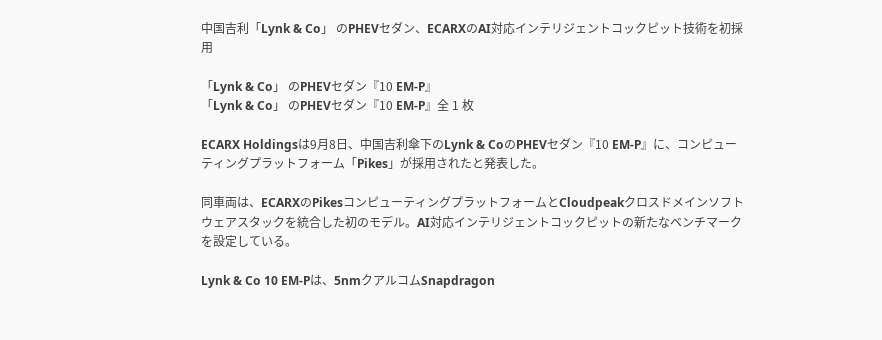中国吉利「Lynk & Co」 のPHEVセダン、ECARXのAI対応インテリジェントコックピット技術を初採用

「Lynk & Co」 のPHEVセダン『10 EM-P』
「Lynk & Co」 のPHEVセダン『10 EM-P』全 1 枚

ECARX Holdingsは9月8日、中国吉利傘下のLynk & CoのPHEVセダン『10 EM-P』に、コンピューティングプラットフォーム「Pikes」が採用されたと発表した。

同車両は、ECARXのPikesコンピューティングプラットフォームとCloudpeakクロスドメインソフトウェアスタックを統合した初のモデル。AI対応インテリジェントコックピットの新たなベンチマークを設定している。

Lynk & Co 10 EM-Pは、5nmクアルコムSnapdragon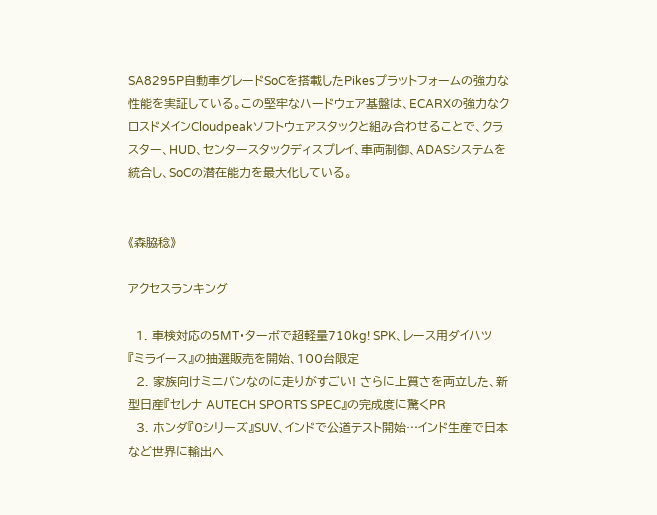SA8295P自動車グレードSoCを搭載したPikesプラットフォームの強力な性能を実証している。この堅牢なハードウェア基盤は、ECARXの強力なクロスドメインCloudpeakソフトウェアスタックと組み合わせることで、クラスター、HUD、センタースタックディスプレイ、車両制御、ADASシステムを統合し、SoCの潜在能力を最大化している。


《森脇稔》

アクセスランキング

  1. 車検対応の5MT・ターボで超軽量710kg! SPK、レース用ダイハツ『ミライース』の抽選販売を開始、100台限定
  2. 家族向けミニバンなのに走りがすごい! さらに上質さを両立した、新型日産『セレナ AUTECH SPORTS SPEC』の完成度に驚くPR
  3. ホンダ『0シリーズ』SUV、インドで公道テスト開始…インド生産で日本など世界に輸出へ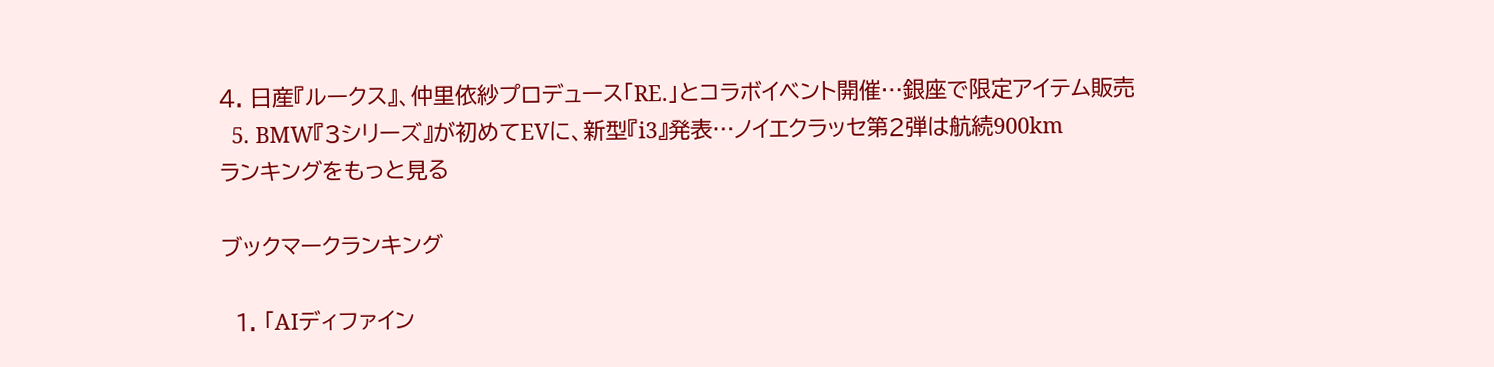4. 日産『ルークス』、仲里依紗プロデュース「RE.」とコラボイベント開催…銀座で限定アイテム販売
  5. BMW『3シリーズ』が初めてEVに、新型『i3』発表…ノイエクラッセ第2弾は航続900km
ランキングをもっと見る

ブックマークランキング

  1. 「AIディファイン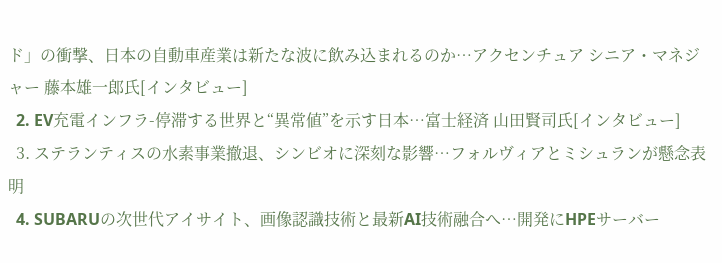ド」の衝撃、日本の自動車産業は新たな波に飲み込まれるのか…アクセンチュア シニア・マネジャー 藤本雄一郎氏[インタビュー]
  2. EV充電インフラ-停滞する世界と“異常値”を示す日本…富士経済 山田賢司氏[インタビュー]
  3. ステランティスの水素事業撤退、シンビオに深刻な影響…フォルヴィアとミシュランが懸念表明
  4. SUBARUの次世代アイサイト、画像認識技術と最新AI技術融合へ…開発にHPEサーバー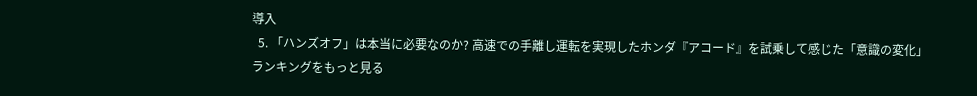導入
  5. 「ハンズオフ」は本当に必要なのか? 高速での手離し運転を実現したホンダ『アコード』を試乗して感じた「意識の変化」
ランキングをもっと見る